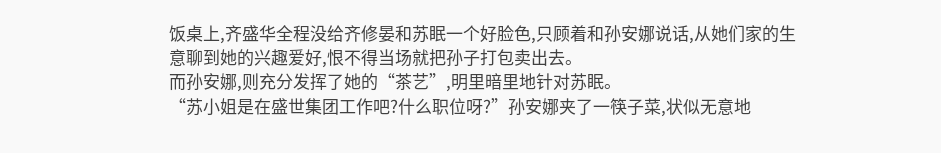饭桌上,齐盛华全程没给齐修晏和苏眠一个好脸色,只顾着和孙安娜说话,从她们家的生意聊到她的兴趣爱好,恨不得当场就把孙子打包卖出去。
而孙安娜,则充分发挥了她的“茶艺”,明里暗里地针对苏眠。
“苏小姐是在盛世集团工作吧?什么职位呀?”孙安娜夹了一筷子菜,状似无意地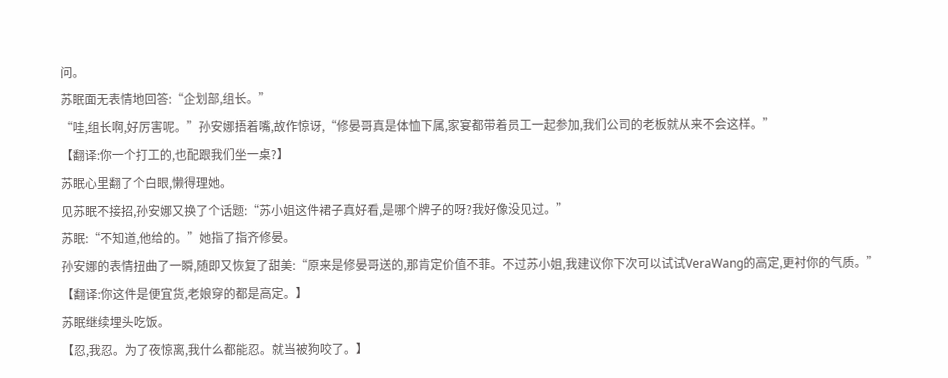问。
苏眠面无表情地回答:“企划部,组长。”
“哇,组长啊,好厉害呢。”孙安娜捂着嘴,故作惊讶,“修晏哥真是体恤下属,家宴都带着员工一起参加,我们公司的老板就从来不会这样。”
【翻译:你一个打工的,也配跟我们坐一桌?】
苏眠心里翻了个白眼,懒得理她。
见苏眠不接招,孙安娜又换了个话题:“苏小姐这件裙子真好看,是哪个牌子的呀?我好像没见过。”
苏眠:“不知道,他给的。”她指了指齐修晏。
孙安娜的表情扭曲了一瞬,随即又恢复了甜美:“原来是修晏哥送的,那肯定价值不菲。不过苏小姐,我建议你下次可以试试VeraWang的高定,更衬你的气质。”
【翻译:你这件是便宜货,老娘穿的都是高定。】
苏眠继续埋头吃饭。
【忍,我忍。为了夜惊离,我什么都能忍。就当被狗咬了。】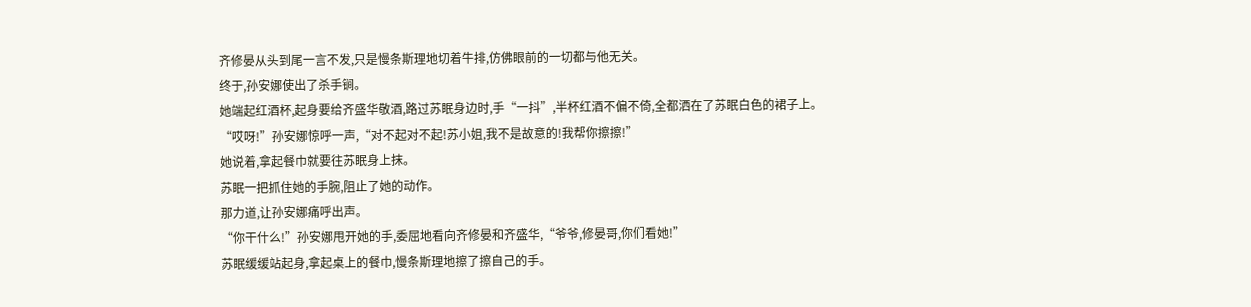齐修晏从头到尾一言不发,只是慢条斯理地切着牛排,仿佛眼前的一切都与他无关。
终于,孙安娜使出了杀手锏。
她端起红酒杯,起身要给齐盛华敬酒,路过苏眠身边时,手“一抖”,半杯红酒不偏不倚,全都洒在了苏眠白色的裙子上。
“哎呀!”孙安娜惊呼一声,“对不起对不起!苏小姐,我不是故意的!我帮你擦擦!”
她说着,拿起餐巾就要往苏眠身上抹。
苏眠一把抓住她的手腕,阻止了她的动作。
那力道,让孙安娜痛呼出声。
“你干什么!”孙安娜甩开她的手,委屈地看向齐修晏和齐盛华,“爷爷,修晏哥,你们看她!”
苏眠缓缓站起身,拿起桌上的餐巾,慢条斯理地擦了擦自己的手。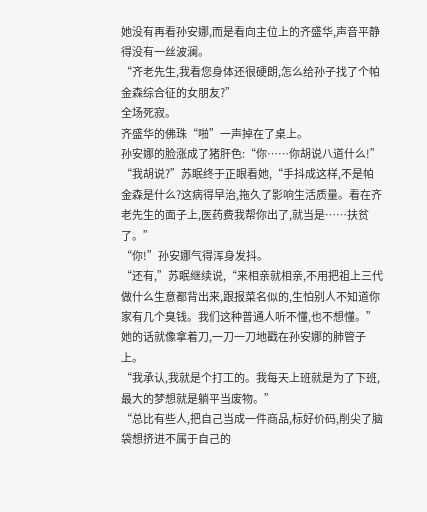她没有再看孙安娜,而是看向主位上的齐盛华,声音平静得没有一丝波澜。
“齐老先生,我看您身体还很硬朗,怎么给孙子找了个帕金森综合征的女朋友?”
全场死寂。
齐盛华的佛珠“啪”一声掉在了桌上。
孙安娜的脸涨成了猪肝色:“你……你胡说八道什么!”
“我胡说?”苏眠终于正眼看她,“手抖成这样,不是帕金森是什么?这病得早治,拖久了影响生活质量。看在齐老先生的面子上,医药费我帮你出了,就当是……扶贫了。”
“你!”孙安娜气得浑身发抖。
“还有,”苏眠继续说,“来相亲就相亲,不用把祖上三代做什么生意都背出来,跟报菜名似的,生怕别人不知道你家有几个臭钱。我们这种普通人听不懂,也不想懂。”
她的话就像拿着刀,一刀一刀地戳在孙安娜的肺管子上。
“我承认,我就是个打工的。我每天上班就是为了下班,最大的梦想就是躺平当废物。”
“总比有些人,把自己当成一件商品,标好价码,削尖了脑袋想挤进不属于自己的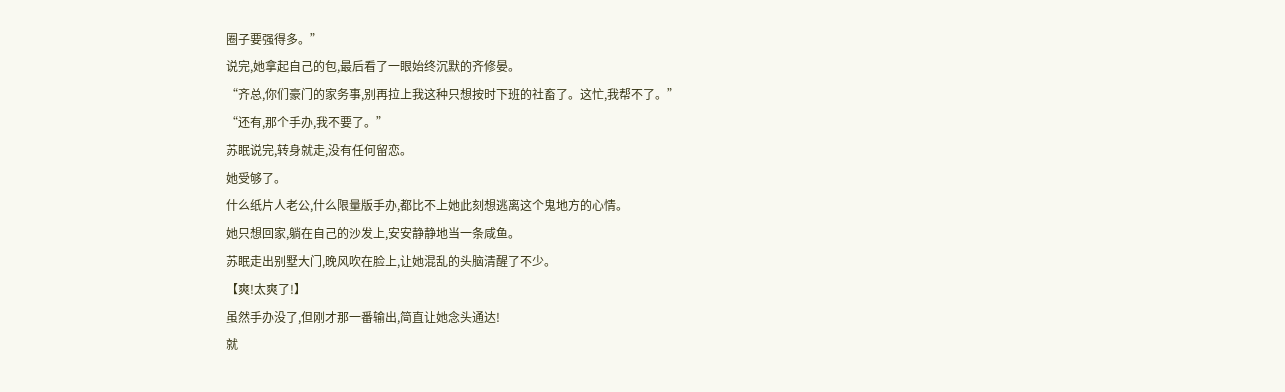圈子要强得多。”
说完,她拿起自己的包,最后看了一眼始终沉默的齐修晏。
“齐总,你们豪门的家务事,别再拉上我这种只想按时下班的社畜了。这忙,我帮不了。”
“还有,那个手办,我不要了。”
苏眠说完,转身就走,没有任何留恋。
她受够了。
什么纸片人老公,什么限量版手办,都比不上她此刻想逃离这个鬼地方的心情。
她只想回家,躺在自己的沙发上,安安静静地当一条咸鱼。
苏眠走出别墅大门,晚风吹在脸上,让她混乱的头脑清醒了不少。
【爽!太爽了!】
虽然手办没了,但刚才那一番输出,简直让她念头通达!
就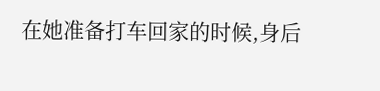在她准备打车回家的时候,身后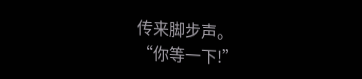传来脚步声。
“你等一下!”